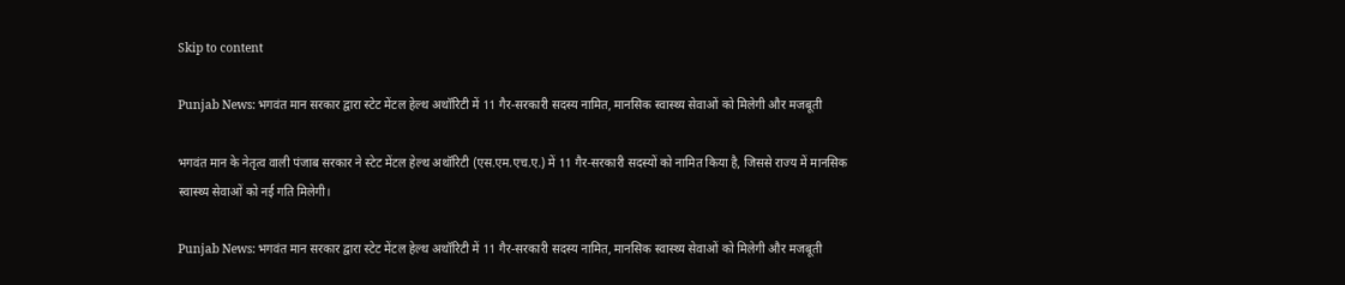Skip to content

Punjab News: भगवंत मान सरकार द्वारा स्टेट मेंटल हेल्थ अथॉरिटी में 11 गैर-सरकारी सदस्य नामित, मानसिक स्वास्थ्य सेवाओं को मिलेगी और मजबूती

भगवंत मान के नेतृत्व वाली पंजाब सरकार ने स्टेट मेंटल हेल्थ अथॉरिटी (एस.एम.एच.ए.) में 11 गैर-सरकारी सदस्यों को नामित किया है, जिससे राज्य में मानसिक स्वास्थ्य सेवाओं को नई गति मिलेगी।

Punjab News: भगवंत मान सरकार द्वारा स्टेट मेंटल हेल्थ अथॉरिटी में 11 गैर-सरकारी सदस्य नामित, मानसिक स्वास्थ्य सेवाओं को मिलेगी और मजबूती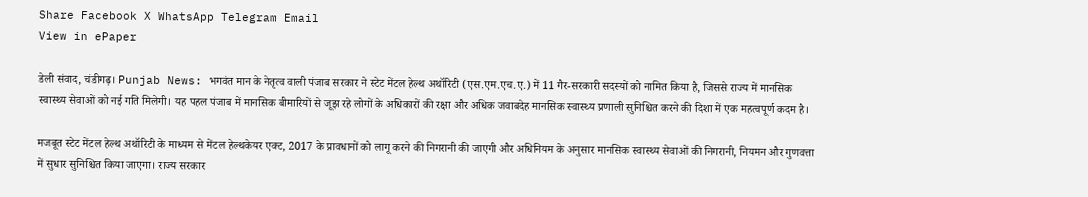Share Facebook X WhatsApp Telegram Email
View in ePaper

डेली संवाद, चंडीगढ़। Punjab News: भगवंत मान के नेतृत्व वाली पंजाब सरकार ने स्टेट मेंटल हेल्थ अथॉरिटी (एस.एम.एच.ए.) में 11 गैर-सरकारी सदस्यों को नामित किया है, जिससे राज्य में मानसिक स्वास्थ्य सेवाओं को नई गति मिलेगी। यह पहल पंजाब में मानसिक बीमारियों से जूझ रहे लोगों के अधिकारों की रक्षा और अधिक जवाबदेह मानसिक स्वास्थ्य प्रणाली सुनिश्चित करने की दिशा में एक महत्वपूर्ण कदम है।

मजबूत स्टेट मेंटल हेल्थ अथॉरिटी के माध्यम से मेंटल हेल्थकेयर एक्ट, 2017 के प्रावधानों को लागू करने की निगरानी की जाएगी और अधिनियम के अनुसार मानसिक स्वास्थ्य सेवाओं की निगरानी, नियमन और गुणवत्ता में सुधार सुनिश्चित किया जाएगा। राज्य सरकार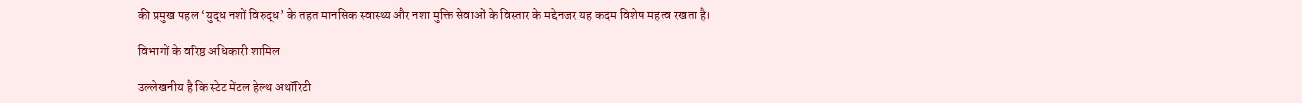की प्रमुख पहल ‘युद्ध नशों विरुद्ध’ के तहत मानसिक स्वास्थ्य और नशा मुक्ति सेवाओं के विस्तार के मद्देनजर यह कदम विशेष महत्व रखता है।

विभागों के वरिष्ठ अधिकारी शामिल

उल्लेखनीय है कि स्टेट मेंटल हेल्थ अथॉरिटी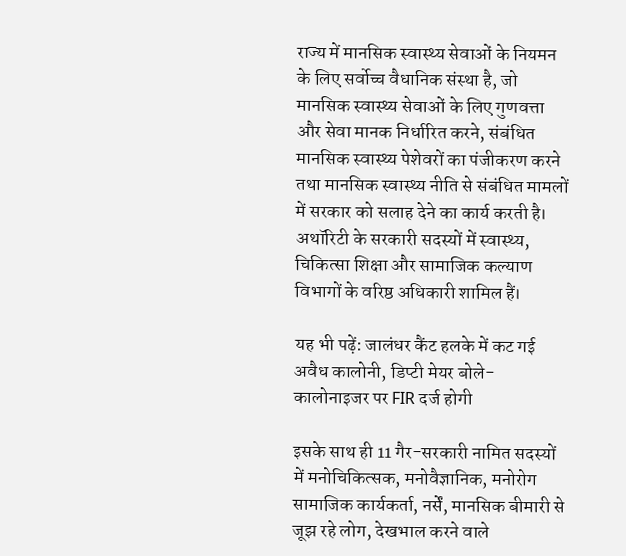राज्य में मानसिक स्वास्थ्य सेवाओं के नियमन के लिए सर्वोच्च वैधानिक संस्था है, जो मानसिक स्वास्थ्य सेवाओं के लिए गुणवत्ता और सेवा मानक निर्धारित करने, संबंधित मानसिक स्वास्थ्य पेशेवरों का पंजीकरण करने तथा मानसिक स्वास्थ्य नीति से संबंधित मामलों में सरकार को सलाह देने का कार्य करती है। अथॉरिटी के सरकारी सदस्यों में स्वास्थ्य, चिकित्सा शिक्षा और सामाजिक कल्याण विभागों के वरिष्ठ अधिकारी शामिल हैं।

यह भी पढ़ें: जालंधर कैंट हलके में कट गई अवैध कालोनी, डिप्टी मेयर बोले- कालोनाइजर पर FIR दर्ज होगी

इसके साथ ही 11 गैर-सरकारी नामित सदस्यों में मनोचिकित्सक, मनोवैज्ञानिक, मनोरोग सामाजिक कार्यकर्ता, नर्सें, मानसिक बीमारी से जूझ रहे लोग, देखभाल करने वाले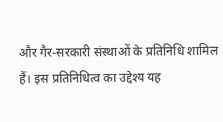और गैर-सरकारी संस्थाओं के प्रतिनिधि शामिल हैं। इस प्रतिनिधित्व का उद्देश्य यह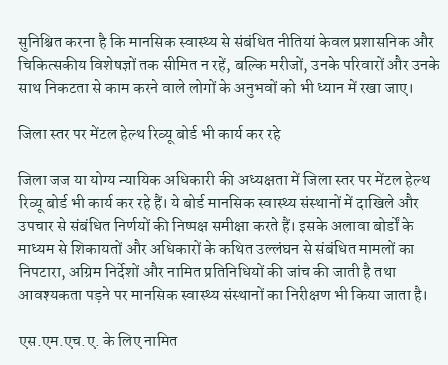सुनिश्चित करना है कि मानसिक स्वास्थ्य से संबंधित नीतियां केवल प्रशासनिक और चिकित्सकीय विशेषज्ञों तक सीमित न रहें, बल्कि मरीजों, उनके परिवारों और उनके साथ निकटता से काम करने वाले लोगों के अनुभवों को भी ध्यान में रखा जाए।

जिला स्तर पर मेंटल हेल्थ रिव्यू बोर्ड भी कार्य कर रहे

जिला जज या योग्य न्यायिक अधिकारी की अध्यक्षता में जिला स्तर पर मेंटल हेल्थ रिव्यू बोर्ड भी कार्य कर रहे हैं। ये बोर्ड मानसिक स्वास्थ्य संस्थानों में दाखिले और उपचार से संबंधित निर्णयों की निष्पक्ष समीक्षा करते हैं। इसके अलावा बोर्डों के माध्यम से शिकायतों और अधिकारों के कथित उल्लंघन से संबंधित मामलों का निपटारा, अग्रिम निर्देशों और नामित प्रतिनिधियों की जांच की जाती है तथा आवश्यकता पड़ने पर मानसिक स्वास्थ्य संस्थानों का निरीक्षण भी किया जाता है।

एस.एम.एच.ए. के लिए नामित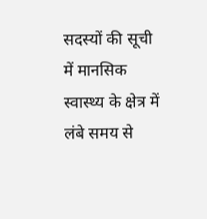सदस्यों की सूची में मानसिक स्वास्थ्य के क्षेत्र में लंबे समय से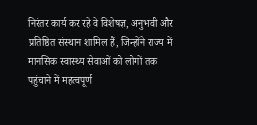निरंतर कार्य कर रहे वे विशेषज्ञ, अनुभवी और प्रतिष्ठित संस्थान शामिल हैं, जिन्होंने राज्य में मानसिक स्वास्थ्य सेवाओं को लोगों तक पहुंचाने में महत्वपूर्ण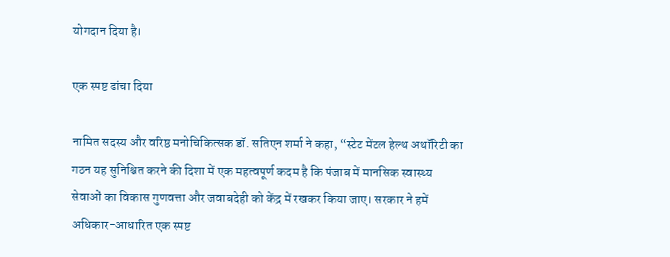योगदान दिया है।

एक स्पष्ट ढांचा दिया

नामित सदस्य और वरिष्ठ मनोचिकित्सक डॉ. सतिएन शर्मा ने कहा, “स्टेट मेंटल हेल्थ अथॉरिटी का गठन यह सुनिश्चित करने की दिशा में एक महत्वपूर्ण कदम है कि पंजाब में मानसिक स्वास्थ्य सेवाओं का विकास गुणवत्ता और जवाबदेही को केंद्र में रखकर किया जाए। सरकार ने हमें अधिकार-आधारित एक स्पष्ट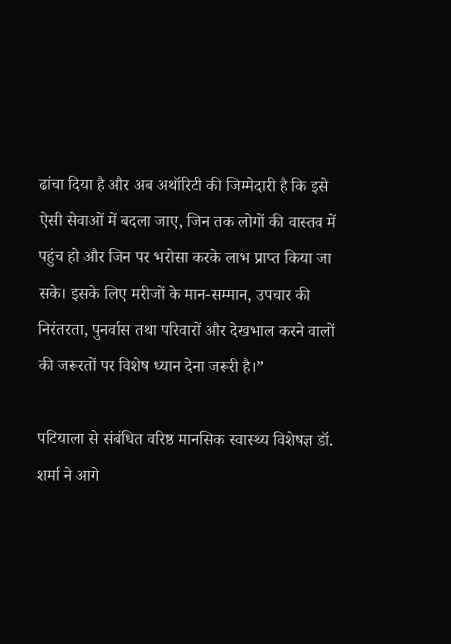ढांचा दिया है और अब अथॉरिटी की जिम्मेदारी है कि इसे ऐसी सेवाओं में बदला जाए, जिन तक लोगों की वास्तव में पहुंच हो और जिन पर भरोसा करके लाभ प्राप्त किया जा सके। इसके लिए मरीजों के मान-सम्मान, उपचार की निरंतरता, पुनर्वास तथा परिवारों और देखभाल करने वालों की जरूरतों पर विशेष ध्यान देना जरूरी है।”

पटियाला से संबंधित वरिष्ठ मानसिक स्वास्थ्य विशेषज्ञ डॉ. शर्मा ने आगे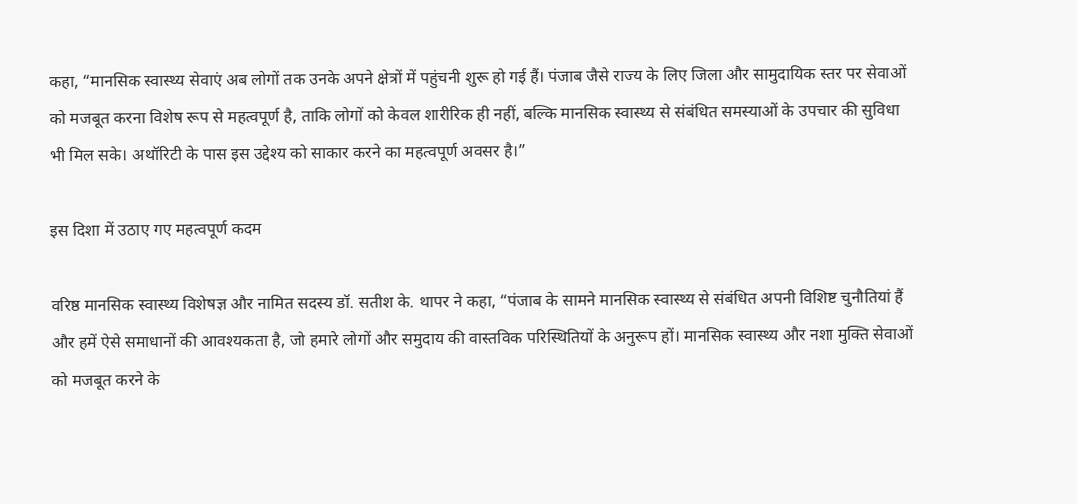कहा, “मानसिक स्वास्थ्य सेवाएं अब लोगों तक उनके अपने क्षेत्रों में पहुंचनी शुरू हो गई हैं। पंजाब जैसे राज्य के लिए जिला और सामुदायिक स्तर पर सेवाओं को मजबूत करना विशेष रूप से महत्वपूर्ण है, ताकि लोगों को केवल शारीरिक ही नहीं, बल्कि मानसिक स्वास्थ्य से संबंधित समस्याओं के उपचार की सुविधा भी मिल सके। अथॉरिटी के पास इस उद्देश्य को साकार करने का महत्वपूर्ण अवसर है।”

इस दिशा में उठाए गए महत्वपूर्ण कदम

वरिष्ठ मानसिक स्वास्थ्य विशेषज्ञ और नामित सदस्य डॉ. सतीश के. थापर ने कहा, “पंजाब के सामने मानसिक स्वास्थ्य से संबंधित अपनी विशिष्ट चुनौतियां हैं और हमें ऐसे समाधानों की आवश्यकता है, जो हमारे लोगों और समुदाय की वास्तविक परिस्थितियों के अनुरूप हों। मानसिक स्वास्थ्य और नशा मुक्ति सेवाओं को मजबूत करने के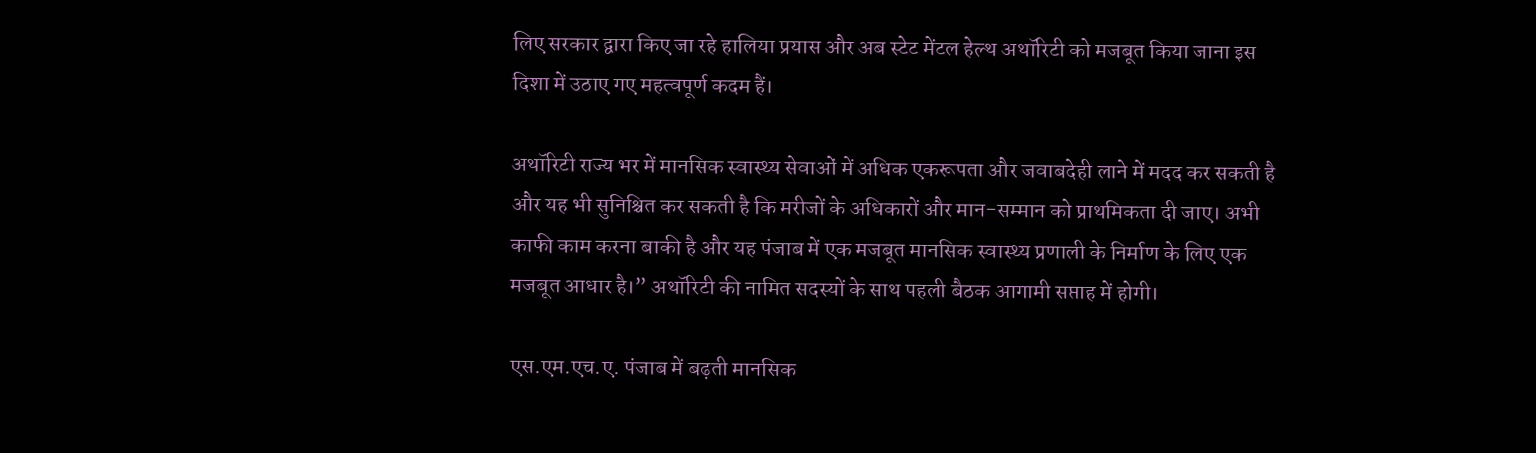लिए सरकार द्वारा किए जा रहे हालिया प्रयास और अब स्टेट मेंटल हेल्थ अथॉरिटी को मजबूत किया जाना इस दिशा में उठाए गए महत्वपूर्ण कदम हैं।

अथॉरिटी राज्य भर में मानसिक स्वास्थ्य सेवाओं में अधिक एकरूपता और जवाबदेही लाने में मदद कर सकती है और यह भी सुनिश्चित कर सकती है कि मरीजों के अधिकारों और मान-सम्मान को प्राथमिकता दी जाए। अभी काफी काम करना बाकी है और यह पंजाब में एक मजबूत मानसिक स्वास्थ्य प्रणाली के निर्माण के लिए एक मजबूत आधार है।” अथॉरिटी की नामित सदस्यों के साथ पहली बैठक आगामी सप्ताह में होगी।

एस.एम.एच.ए. पंजाब में बढ़ती मानसिक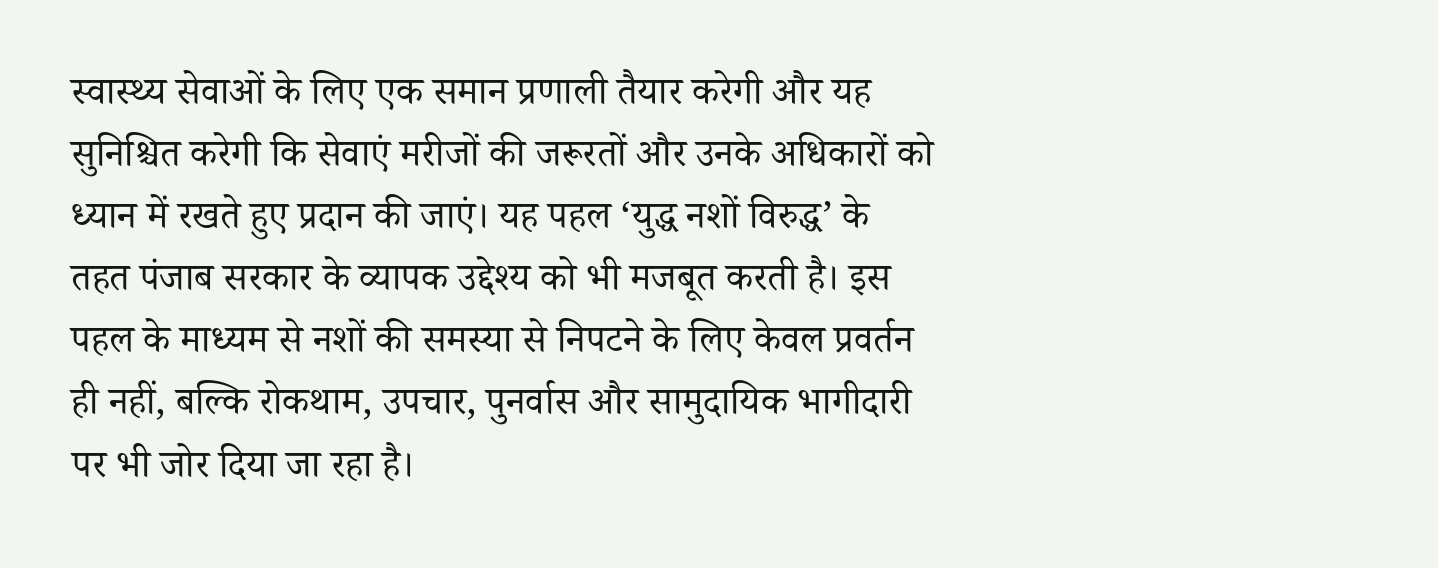स्वास्थ्य सेवाओं के लिए एक समान प्रणाली तैयार करेगी और यह सुनिश्चित करेगी कि सेवाएं मरीजों की जरूरतों और उनके अधिकारों को ध्यान में रखते हुए प्रदान की जाएं। यह पहल ‘युद्ध नशों विरुद्ध’ के तहत पंजाब सरकार के व्यापक उद्देश्य को भी मजबूत करती है। इस पहल के माध्यम से नशों की समस्या से निपटने के लिए केवल प्रवर्तन ही नहीं, बल्कि रोकथाम, उपचार, पुनर्वास और सामुदायिक भागीदारी पर भी जोर दिया जा रहा है।